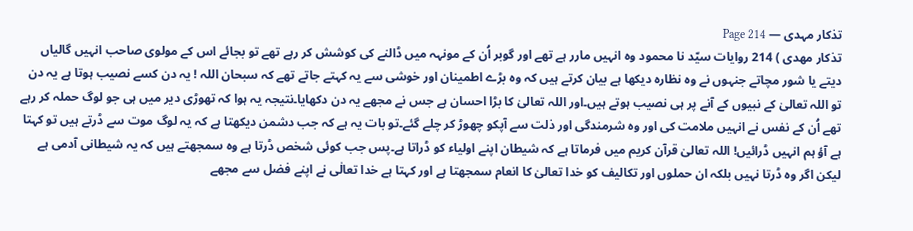تذکار مہدی — Page 214
تذکار مهدی ) 214 روایات سیّد نا محمود وہ انہیں مارر ہے تھے اور گوبر اُن کے مونہہ میں ڈالنے کی کوشش کر رہے تھے تو بجائے اس کے مولوی صاحب انہیں گالیاں دیتے یا شور مچاتے جنہوں نے وہ نظارہ دیکھا ہے بیان کرتے ہیں کہ وہ بڑے اطمینان اور خوشی سے یہ کہتے جاتے تھے کہ سبحان اللہ ! یہ دن کسے نصیب ہوتا ہے یہ دن تو اللہ تعالیٰ کے نبیوں کے آنے پر ہی نصیب ہوتے ہیں۔اور اللہ تعالیٰ کا بڑا احسان ہے جس نے مجھے یہ دن دکھایا۔نتیجہ یہ ہوا کہ تھوڑی دیر میں ہی جو لوگ حملہ کر رہے تھے اُن کے نفس نے انہیں ملامت کی اور وہ شرمندگی اور ذلت سے آپکو چھوڑ کر چلے گئے۔تو بات یہ ہے کہ جب دشمن دیکھتا ہے کہ یہ لوگ موت سے ڈرتے ہیں تو کہتا ہے آؤ ہم انہیں ڈرائیں! اللہ تعالیٰ قرآن کریم میں فرماتا ہے کہ شیطان اپنے اولیاء کو ڈراتا ہے۔پس جب کوئی شخص ڈرتا ہے وہ سمجھتے ہیں کہ یہ شیطانی آدمی ہے لیکن اگر وہ ڈرتا نہیں بلکہ ان حملوں اور تکالیف کو خدا تعالیٰ کا انعام سمجھتا ہے اور کہتا ہے خدا تعالٰی نے اپنے فضل سے مجھے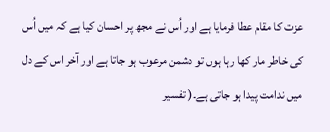عزت کا مقام عطا فرمایا ہے اور اُس نے مجھ پر احسان کیا ہے کہ میں اُس کی خاطر مار کھا رہا ہوں تو دشمن مرعوب ہو جاتا ہے اور آخر اس کے دل میں ندامت پیدا ہو جاتی ہے۔( تفسیر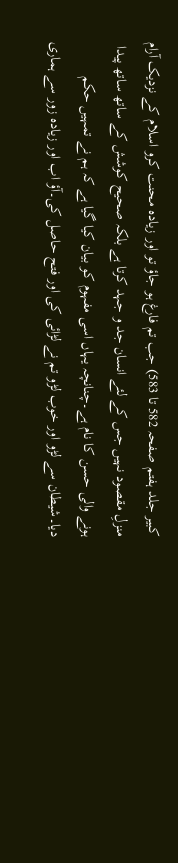کبیر جلد ہفتم صفحہ 582 تا 583) جب تم فارغ ہو جاؤ تو اور زیادہ محنت کرو اسلام کے نزدیک آرام منزلِ مقصود نہیں جس کے لئے انسان جد و جہد کرتا ہے بلکہ صحیح کوشش کے ساتھ ساتھ پیدا ہونے والی حسن کا نام ہے۔چنانچہ یہاں اسی مفہوم کو بیان کیا گیا ہے کہ ہم نے تمہیں حکم دیا۔شیطان سے لڑو اور خوب لڑو تم نے لڑائی کی اور فتح حاصل کی۔آؤ اب اور زیادہ زور سے ہماری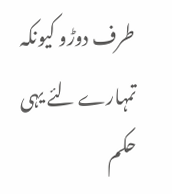طرف دوڑو کیونکہ تمہارے لئے یہی حکم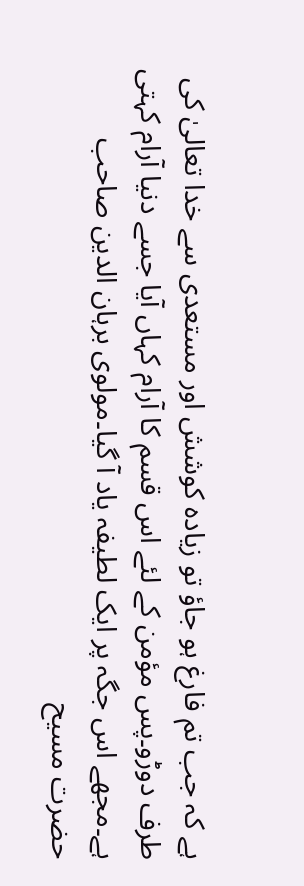ہے کہ جب تم فارغ ہو جاؤ تو زیادہ کوشش اور مستعدی سے خدا تعالیٰ کی طرف دوڑو۔پس مؤمن کے لئے اس قسم کا آرام کہاں آیا جسے دنیا آرام کہتی ہے۔مجھے اس جگہ پر ایک لطیفہ یاد آ گیا۔مولوی برہان الدین صاحب حضرت مسیح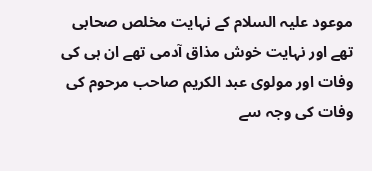موعود علیہ السلام کے نہایت مخلص صحابی تھے اور نہایت خوش مذاق آدمی تھے ان ہی کی وفات اور مولوی عبد الکریم صاحب مرحوم کی وفات کی وجہ سے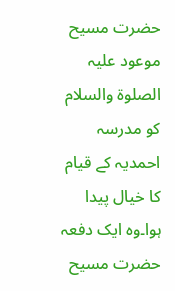حضرت مسیح موعود علیہ الصلوۃ والسلام کو مدرسہ احمدیہ کے قیام کا خیال پیدا ہوا۔وہ ایک دفعہ حضرت مسیح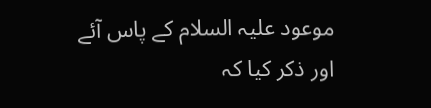موعود علیہ السلام کے پاس آئے اور ذکر کیا کہ